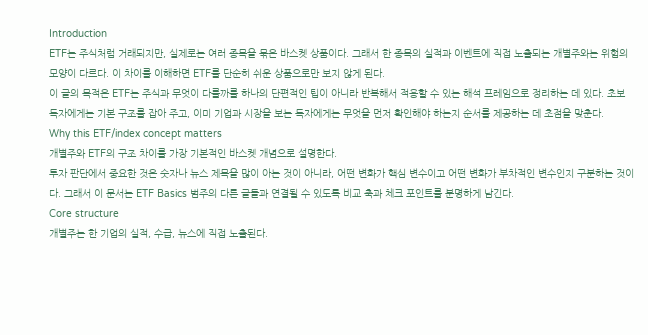Introduction
ETF는 주식처럼 거래되지만, 실제로는 여러 종목을 묶은 바스켓 상품이다. 그래서 한 종목의 실적과 이벤트에 직접 노출되는 개별주와는 위험의 모양이 다르다. 이 차이를 이해하면 ETF를 단순히 쉬운 상품으로만 보지 않게 된다.
이 글의 목적은 ETF는 주식과 무엇이 다를까를 하나의 단편적인 팁이 아니라 반복해서 적용할 수 있는 해석 프레임으로 정리하는 데 있다. 초보 독자에게는 기본 구조를 잡아 주고, 이미 기업과 시장을 보는 독자에게는 무엇을 먼저 확인해야 하는지 순서를 제공하는 데 초점을 맞춘다.
Why this ETF/index concept matters
개별주와 ETF의 구조 차이를 가장 기본적인 바스켓 개념으로 설명한다.
투자 판단에서 중요한 것은 숫자나 뉴스 제목을 많이 아는 것이 아니라, 어떤 변화가 핵심 변수이고 어떤 변화가 부차적인 변수인지 구분하는 것이다. 그래서 이 문서는 ETF Basics 범주의 다른 글들과 연결될 수 있도록 비교 축과 체크 포인트를 분명하게 남긴다.
Core structure
개별주는 한 기업의 실적, 수급, 뉴스에 직접 노출된다.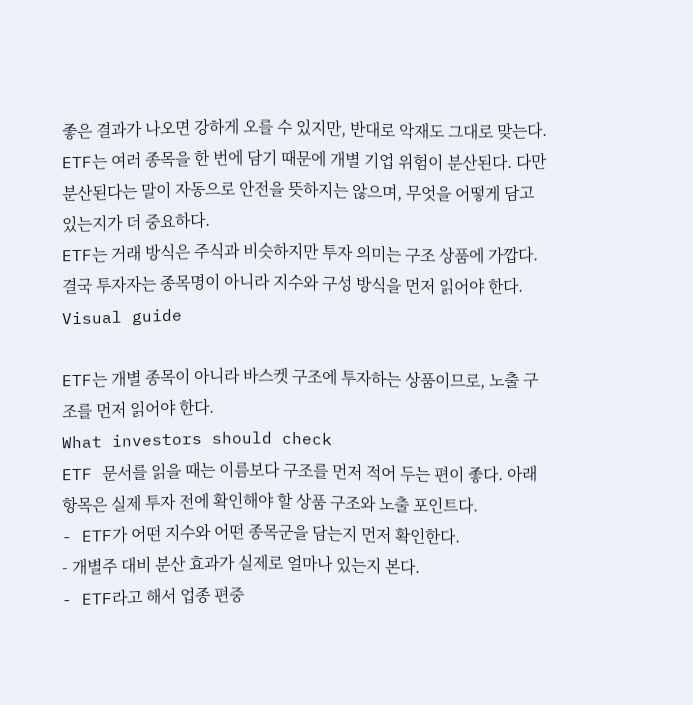좋은 결과가 나오면 강하게 오를 수 있지만, 반대로 악재도 그대로 맞는다.
ETF는 여러 종목을 한 번에 담기 때문에 개별 기업 위험이 분산된다. 다만 분산된다는 말이 자동으로 안전을 뜻하지는 않으며, 무엇을 어떻게 담고 있는지가 더 중요하다.
ETF는 거래 방식은 주식과 비슷하지만 투자 의미는 구조 상품에 가깝다. 결국 투자자는 종목명이 아니라 지수와 구성 방식을 먼저 읽어야 한다.
Visual guide

ETF는 개별 종목이 아니라 바스켓 구조에 투자하는 상품이므로, 노출 구조를 먼저 읽어야 한다.
What investors should check
ETF 문서를 읽을 때는 이름보다 구조를 먼저 적어 두는 편이 좋다. 아래 항목은 실제 투자 전에 확인해야 할 상품 구조와 노출 포인트다.
- ETF가 어떤 지수와 어떤 종목군을 담는지 먼저 확인한다.
- 개별주 대비 분산 효과가 실제로 얼마나 있는지 본다.
- ETF라고 해서 업종 편중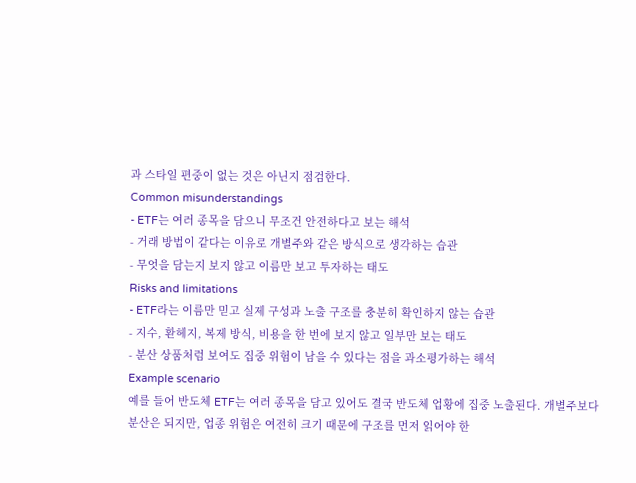과 스타일 편중이 없는 것은 아닌지 점검한다.
Common misunderstandings
- ETF는 여러 종목을 담으니 무조건 안전하다고 보는 해석
- 거래 방법이 같다는 이유로 개별주와 같은 방식으로 생각하는 습관
- 무엇을 담는지 보지 않고 이름만 보고 투자하는 태도
Risks and limitations
- ETF라는 이름만 믿고 실제 구성과 노출 구조를 충분히 확인하지 않는 습관
- 지수, 환헤지, 복제 방식, 비용을 한 번에 보지 않고 일부만 보는 태도
- 분산 상품처럼 보여도 집중 위험이 남을 수 있다는 점을 과소평가하는 해석
Example scenario
예를 들어 반도체 ETF는 여러 종목을 담고 있어도 결국 반도체 업황에 집중 노출된다. 개별주보다 분산은 되지만, 업종 위험은 여전히 크기 때문에 구조를 먼저 읽어야 한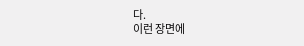다.
이런 장면에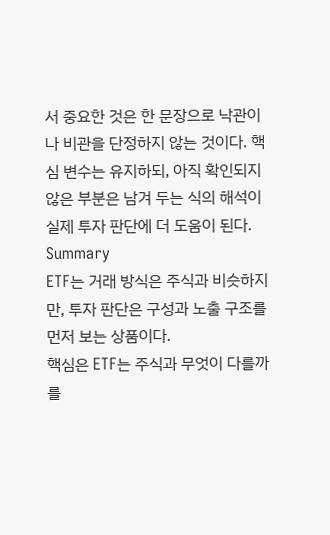서 중요한 것은 한 문장으로 낙관이나 비관을 단정하지 않는 것이다. 핵심 변수는 유지하되, 아직 확인되지 않은 부분은 남겨 두는 식의 해석이 실제 투자 판단에 더 도움이 된다.
Summary
ETF는 거래 방식은 주식과 비슷하지만, 투자 판단은 구성과 노출 구조를 먼저 보는 상품이다.
핵심은 ETF는 주식과 무엇이 다를까를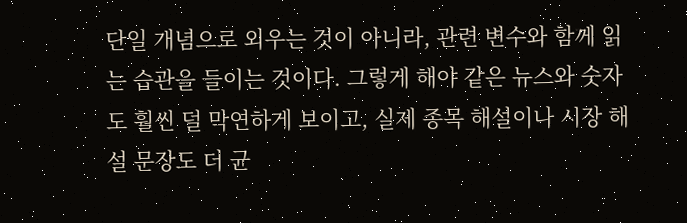단일 개념으로 외우는 것이 아니라, 관련 변수와 함께 읽는 습관을 들이는 것이다. 그렇게 해야 같은 뉴스와 숫자도 훨씬 덜 막연하게 보이고, 실제 종목 해설이나 시장 해설 문장도 더 균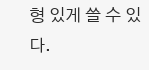형 있게 쓸 수 있다.